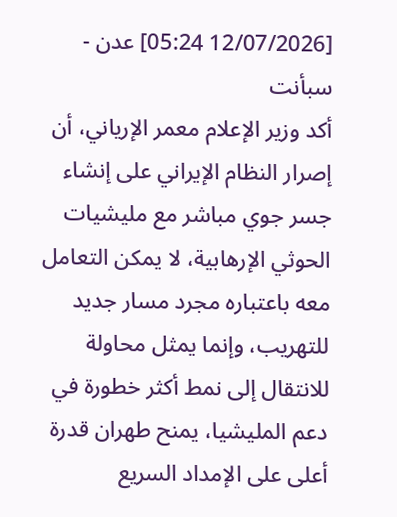[12/07/2026 05:24] عدن - سبأنت
أكد وزير الإعلام معمر الإرياني، أن إصرار النظام الإيراني على إنشاء جسر جوي مباشر مع مليشيات الحوثي الإرهابية، لا يمكن التعامل معه باعتباره مجرد مسار جديد للتهريب، وإنما يمثل محاولة للانتقال إلى نمط أكثر خطورة في دعم المليشيا، يمنح طهران قدرة أعلى على الإمداد السريع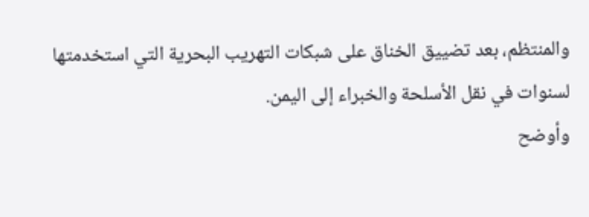والمنتظم، بعد تضييق الخناق على شبكات التهريب البحرية التي استخدمتها لسنوات في نقل الأسلحة والخبراء إلى اليمن.
وأوضح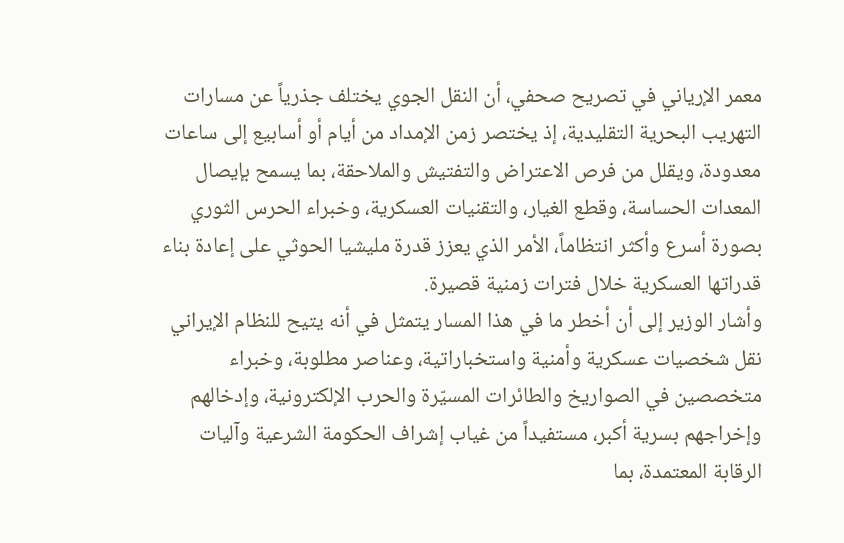معمر الإرياني في تصريح صحفي، أن النقل الجوي يختلف جذرياً عن مسارات التهريب البحرية التقليدية، إذ يختصر زمن الإمداد من أيام أو أسابيع إلى ساعات معدودة، ويقلل من فرص الاعتراض والتفتيش والملاحقة، بما يسمح بإيصال المعدات الحساسة، وقطع الغيار، والتقنيات العسكرية، وخبراء الحرس الثوري بصورة أسرع وأكثر انتظاماً، الأمر الذي يعزز قدرة مليشيا الحوثي على إعادة بناء قدراتها العسكرية خلال فترات زمنية قصيرة.
وأشار الوزير إلى أن أخطر ما في هذا المسار يتمثل في أنه يتيح للنظام الإيراني نقل شخصيات عسكرية وأمنية واستخباراتية، وعناصر مطلوبة، وخبراء متخصصين في الصواريخ والطائرات المسيّرة والحرب الإلكترونية، وإدخالهم وإخراجهم بسرية أكبر، مستفيداً من غياب إشراف الحكومة الشرعية وآليات الرقابة المعتمدة، بما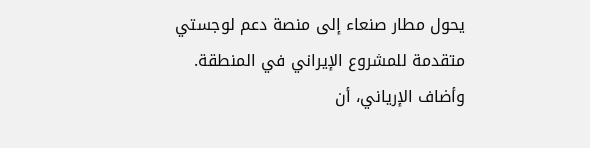يحول مطار صنعاء إلى منصة دعم لوجستي متقدمة للمشروع الإيراني في المنطقة.
وأضاف الإرياني، أن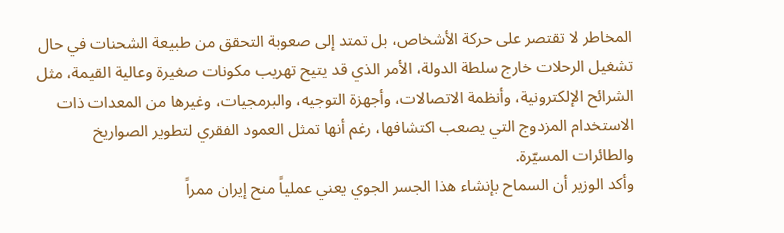المخاطر لا تقتصر على حركة الأشخاص، بل تمتد إلى صعوبة التحقق من طبيعة الشحنات في حال تشغيل الرحلات خارج سلطة الدولة، الأمر الذي قد يتيح تهريب مكونات صغيرة وعالية القيمة، مثل الشرائح الإلكترونية، وأنظمة الاتصالات، وأجهزة التوجيه، والبرمجيات، وغيرها من المعدات ذات الاستخدام المزدوج التي يصعب اكتشافها، رغم أنها تمثل العمود الفقري لتطوير الصواريخ والطائرات المسيّرة.
وأكد الوزير أن السماح بإنشاء هذا الجسر الجوي يعني عملياً منح إيران ممراً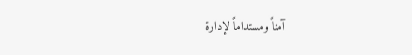آمناً ومستداماً لإدارة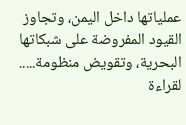عملياتها داخل اليمن، وتجاوز القيود المفروضة على شبكاتها البحرية، وتقويض منظومة.....
لقراءة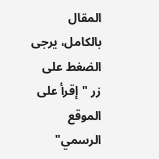المقال بالكامل، يرجى الضغط على زر "إقرأ على الموقع الرسمي"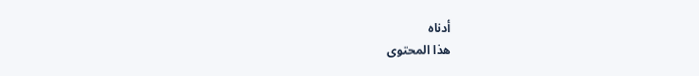أدناه
هذا المحتوى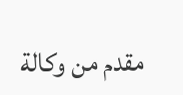مقدم من وكالة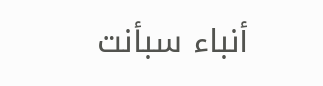أنباء سبأنت